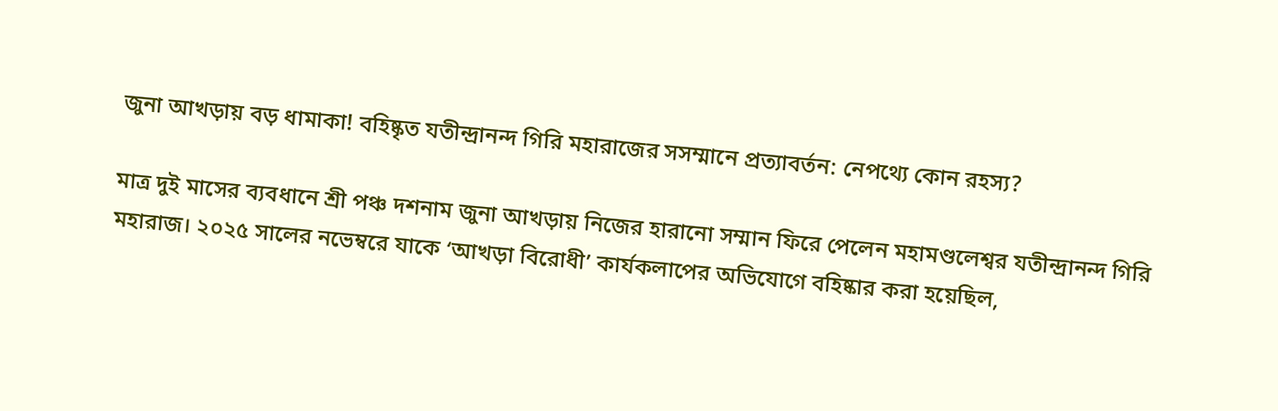জুনা আখড়ায় বড় ধামাকা! বহিষ্কৃত যতীন্দ্রানন্দ গিরি মহারাজের সসম্মানে প্রত্যাবর্তন: নেপথ্যে কোন রহস্য?

মাত্র দুই মাসের ব্যবধানে শ্রী পঞ্চ দশনাম জুনা আখড়ায় নিজের হারানো সম্মান ফিরে পেলেন মহামণ্ডলেশ্বর যতীন্দ্রানন্দ গিরি মহারাজ। ২০২৫ সালের নভেম্বরে যাকে ‘আখড়া বিরোধী’ কার্যকলাপের অভিযোগে বহিষ্কার করা হয়েছিল,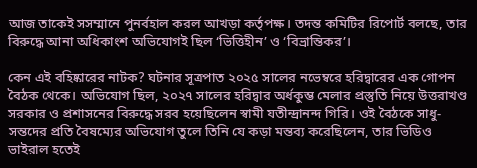আজ তাকেই সসম্মানে পুনর্বহাল করল আখড়া কর্তৃপক্ষ। তদন্ত কমিটির রিপোর্ট বলছে, তার বিরুদ্ধে আনা অধিকাংশ অভিযোগই ছিল ‘ভিত্তিহীন’ ও ‘বিভ্রান্তিকর’।

কেন এই বহিষ্কারের নাটক? ঘটনার সূত্রপাত ২০২৫ সালের নভেম্বরে হরিদ্বারের এক গোপন বৈঠক থেকে। অভিযোগ ছিল, ২০২৭ সালের হরিদ্বার অর্ধকুম্ভ মেলার প্রস্তুতি নিয়ে উত্তরাখণ্ড সরকার ও প্রশাসনের বিরুদ্ধে সরব হয়েছিলেন স্বামী যতীন্দ্রানন্দ গিরি। ওই বৈঠকে সাধু-সন্তদের প্রতি বৈষম্যের অভিযোগ তুলে তিনি যে কড়া মন্তব্য করেছিলেন, তার ভিডিও ভাইরাল হতেই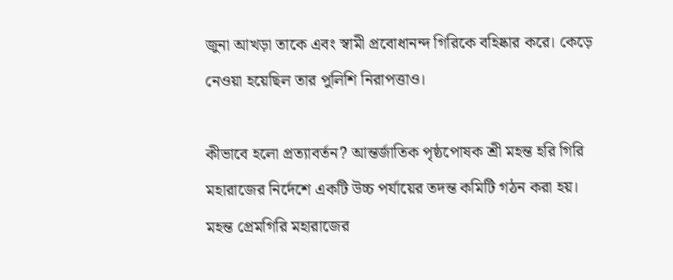জুনা আখড়া তাকে এবং স্বামী প্রবোধানন্দ গিরিকে বহিষ্কার করে। কেড়ে নেওয়া হয়েছিল তার পুলিশি নিরাপত্তাও।

কীভাবে হলো প্রত্যাবর্তন? আন্তর্জাতিক পৃষ্ঠপোষক শ্রী মহন্ত হরি গিরি মহারাজের নির্দেশে একটি উচ্চ পর্যায়ের তদন্ত কমিটি গঠন করা হয়। মহন্ত প্রেমগিরি মহারাজের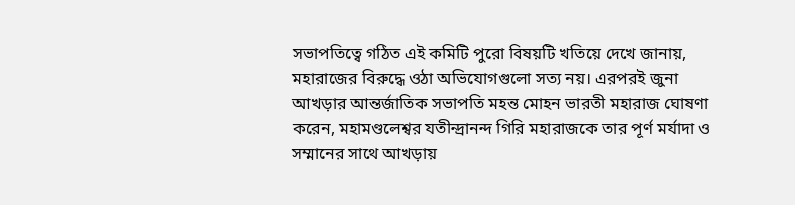সভাপতিত্বে গঠিত এই কমিটি পুরো বিষয়টি খতিয়ে দেখে জানায়, মহারাজের বিরুদ্ধে ওঠা অভিযোগগুলো সত্য নয়। এরপরই জুনা আখড়ার আন্তর্জাতিক সভাপতি মহন্ত মোহন ভারতী মহারাজ ঘোষণা করেন, মহামণ্ডলেশ্বর যতীন্দ্রানন্দ গিরি মহারাজকে তার পূর্ণ মর্যাদা ও সম্মানের সাথে আখড়ায়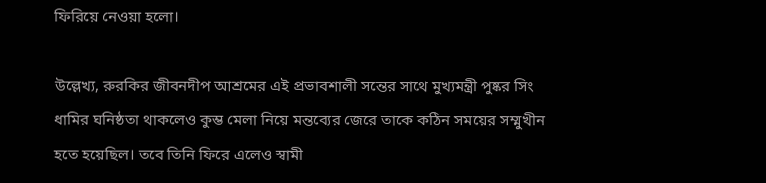ফিরিয়ে নেওয়া হলো।

উল্লেখ্য, রুরকির জীবনদীপ আশ্রমের এই প্রভাবশালী সন্তের সাথে মুখ্যমন্ত্রী পুষ্কর সিং ধামির ঘনিষ্ঠতা থাকলেও কুম্ভ মেলা নিয়ে মন্তব্যের জেরে তাকে কঠিন সময়ের সম্মুখীন হতে হয়েছিল। তবে তিনি ফিরে এলেও স্বামী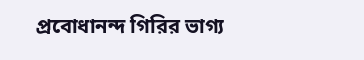প্রবোধানন্দ গিরির ভাগ্য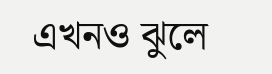এখনও ঝুলে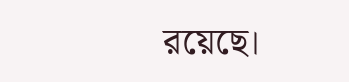রয়েছে।